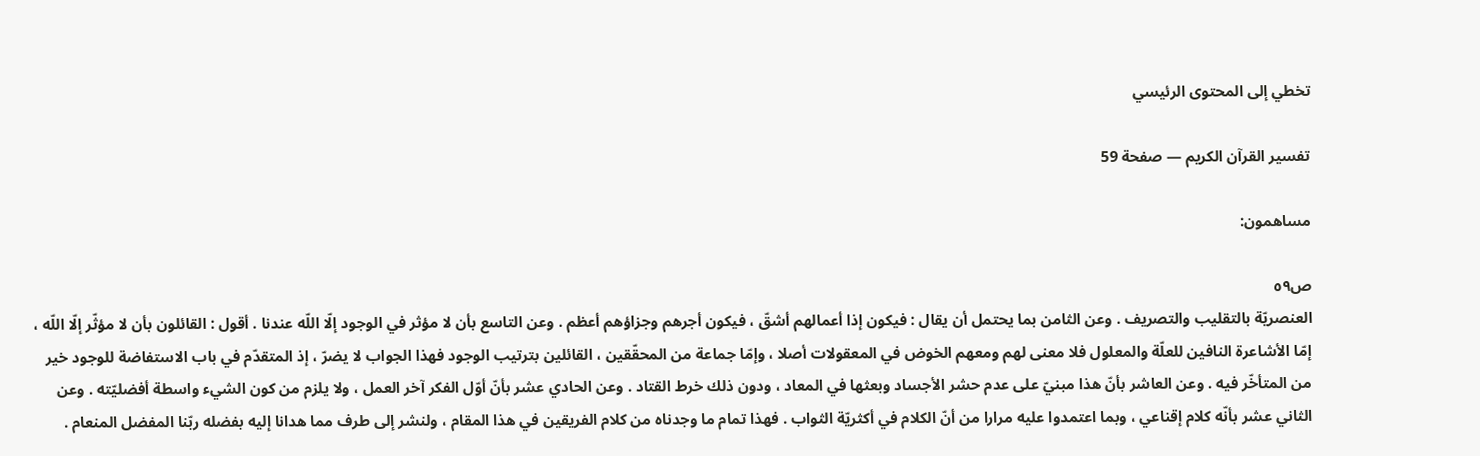تخطي إلى المحتوى الرئيسي

تفسير القرآن الكريم — صفحة 59

مساهمون:

ص٥٩
العنصريّة بالتقليب والتصريف . وعن الثامن بما يحتمل أن يقال : فيكون إذا أعمالهم أشقّ ، فيكون أجرهم وجزاؤهم أعظم . وعن التاسع بأن لا مؤثر في الوجود إلّا اللّه عندنا . أقول : القائلون بأن لا مؤثّر إلّا اللّه ، إمّا الأشاعرة النافين للعلّة والمعلول فلا معنى لهم ومعهم الخوض في المعقولات أصلا ، وإمّا جماعة من المحقّقين ، القائلين بترتيب الوجود فهذا الجواب لا يضرّ ، إذ المتقدّم في باب الاستفاضة للوجود خير من المتأخّر فيه . وعن العاشر بأنّ هذا مبنيّ على عدم حشر الأجساد وبعثها في المعاد ، ودون ذلك خرط القتاد . وعن الحادي عشر بأنّ أوّل الفكر آخر العمل ، ولا يلزم من كون الشيء واسطة أفضليّته . وعن الثاني عشر بأنّه كلام إقناعي ، وبما اعتمدوا عليه مرارا من أنّ الكلام في أكثريّة الثواب . فهذا تمام ما وجدناه من كلام الفريقين في هذا المقام ، ولنشر إلى طرف مما هدانا إليه بفضله ربّنا المفضل المنعام .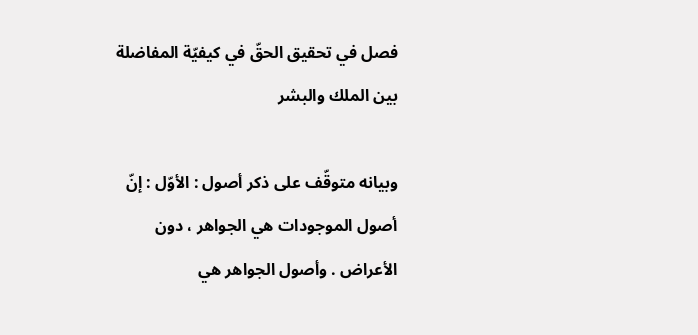فصل في تحقيق الحقّ في كيفيّة المفاضلة بين الملك والبشر

وبيانه متوقّف على ذكر أصول : الأوّل : إنّ أصول الموجودات هي الجواهر ، دون الأعراض . وأصول الجواهر هي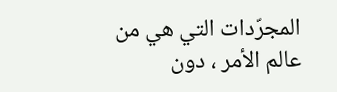المجرّدات التي هي من عالم الأمر ، دون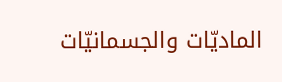الماديّات والجسمانيّات